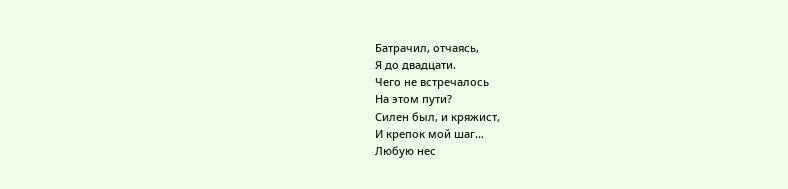Батрачил, отчаясь,
Я до двадцати.
Чего не встречалось
На этом пути?
Силен был, и кряжист,
И крепок мой шаг…
Любую нес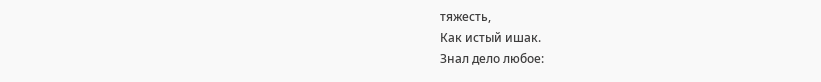тяжесть,
Как истый ишак.
Знал дело любое: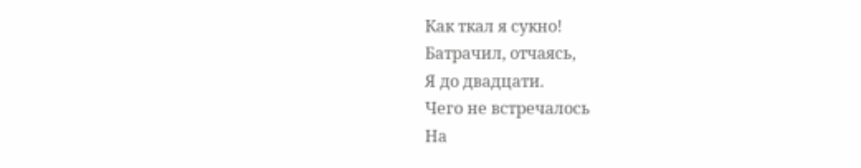Как ткал я сукно!
Батрачил, отчаясь,
Я до двадцати.
Чего не встречалось
На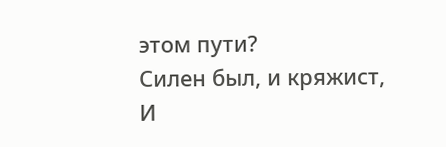этом пути?
Силен был, и кряжист,
И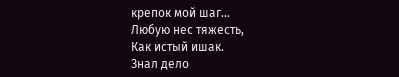крепок мой шаг…
Любую нес тяжесть,
Как истый ишак.
Знал дело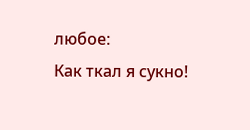любое:
Как ткал я сукно!